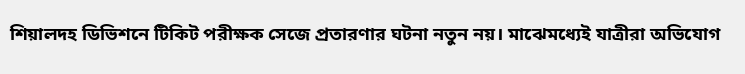শিয়ালদহ ডিভিশনে টিকিট পরীক্ষক সেজে প্রতারণার ঘটনা নতুন নয়। মাঝেমধ্যেই যাত্রীরা অভিযোগ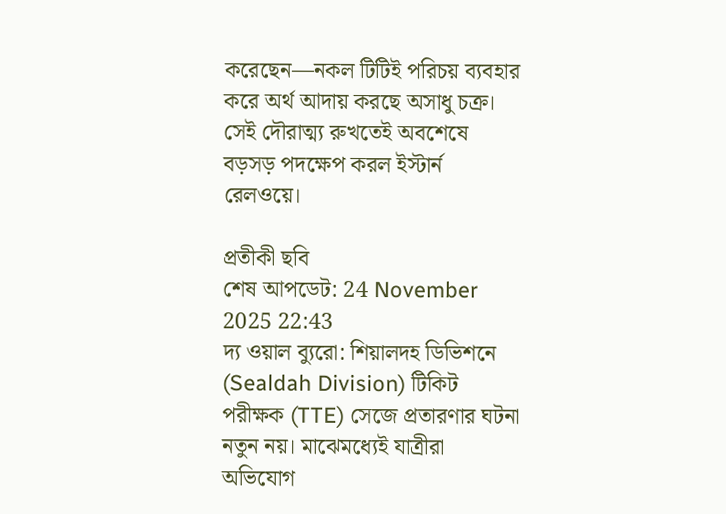করেছেন—নকল টিটিই পরিচয় ব্যবহার করে অর্থ আদায় করছে অসাধু চক্র। সেই দৌরাত্ম্য রুখতেই অবশেষে বড়সড় পদক্ষেপ করল ইস্টার্ন রেলওয়ে।

প্রতীকী ছবি
শেষ আপডেট: 24 November 2025 22:43
দ্য ওয়াল ব্যুরো: শিয়ালদহ ডিভিশনে (Sealdah Division) টিকিট পরীক্ষক (TTE) সেজে প্রতারণার ঘটনা নতুন নয়। মাঝেমধ্যেই যাত্রীরা অভিযোগ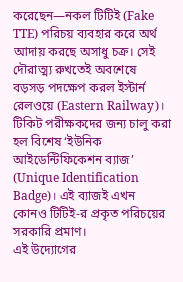করেছেন—নকল টিটিই (Fake TTE) পরিচয় ব্যবহার করে অর্থ আদায় করছে অসাধু চক্র। সেই দৌরাত্ম্য রুখতেই অবশেষে বড়সড় পদক্ষেপ করল ইস্টার্ন রেলওয়ে (Eastern Railway)। টিকিট পরীক্ষকদের জন্য চালু করা হল বিশেষ ‘ইউনিক আইডেন্টিফিকেশন ব্যাজ’ (Unique Identification Badge)। এই ব্যাজই এখন কোনও টিটিই-র প্রকৃত পরিচয়ের সরকারি প্রমাণ।
এই উদ্যোগের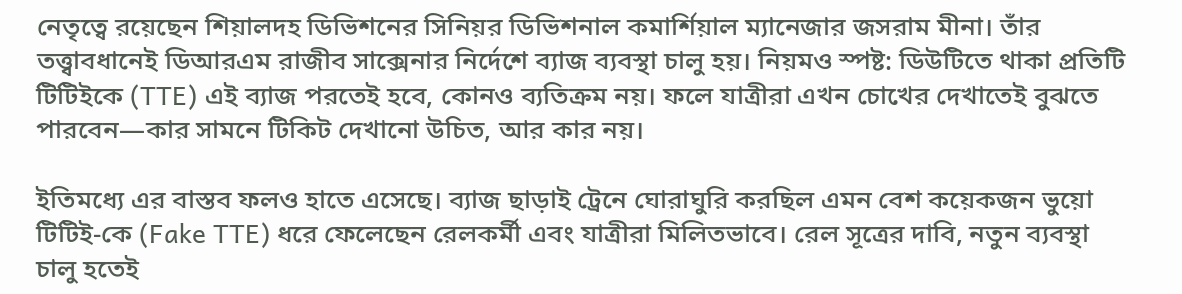নেতৃত্বে রয়েছেন শিয়ালদহ ডিভিশনের সিনিয়র ডিভিশনাল কমার্শিয়াল ম্যানেজার জসরাম মীনা। তাঁর তত্ত্বাবধানেই ডিআরএম রাজীব সাক্সেনার নির্দেশে ব্যাজ ব্যবস্থা চালু হয়। নিয়মও স্পষ্ট: ডিউটিতে থাকা প্রতিটি টিটিইকে (TTE) এই ব্যাজ পরতেই হবে, কোনও ব্যতিক্রম নয়। ফলে যাত্রীরা এখন চোখের দেখাতেই বুঝতে পারবেন—কার সামনে টিকিট দেখানো উচিত, আর কার নয়।

ইতিমধ্যে এর বাস্তব ফলও হাতে এসেছে। ব্যাজ ছাড়াই ট্রেনে ঘোরাঘুরি করছিল এমন বেশ কয়েকজন ভুয়ো টিটিই-কে (Fake TTE) ধরে ফেলেছেন রেলকর্মী এবং যাত্রীরা মিলিতভাবে। রেল সূত্রের দাবি, নতুন ব্যবস্থা চালু হতেই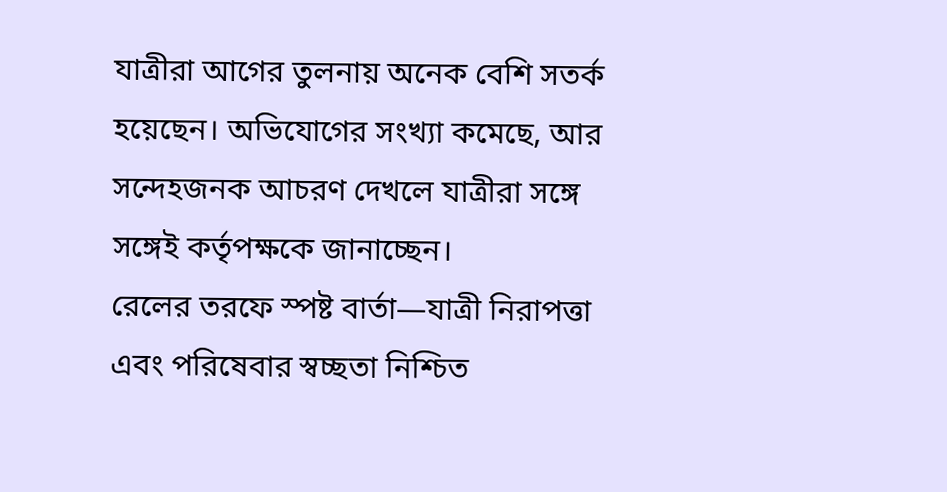যাত্রীরা আগের তুলনায় অনেক বেশি সতর্ক হয়েছেন। অভিযোগের সংখ্যা কমেছে, আর সন্দেহজনক আচরণ দেখলে যাত্রীরা সঙ্গে সঙ্গেই কর্তৃপক্ষকে জানাচ্ছেন।
রেলের তরফে স্পষ্ট বার্তা—যাত্রী নিরাপত্তা এবং পরিষেবার স্বচ্ছতা নিশ্চিত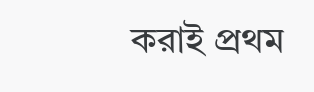করাই প্রথম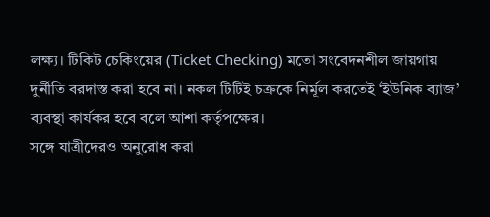লক্ষ্য। টিকিট চেকিংয়ের (Ticket Checking) মতো সংবেদনশীল জায়গায় দুর্নীতি বরদাস্ত করা হবে না। নকল টিটিই চক্রকে নির্মূল করতেই ‘ইউনিক ব্যাজ’ ব্যবস্থা কার্যকর হবে বলে আশা কর্তৃপক্ষের।
সঙ্গে যাত্রীদেরও অনুরোধ করা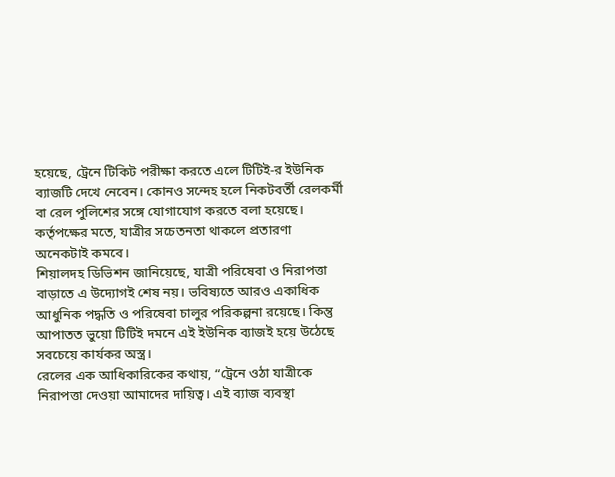হয়েছে, ট্রেনে টিকিট পরীক্ষা করতে এলে টিটিই-র ইউনিক ব্যাজটি দেখে নেবেন। কোনও সন্দেহ হলে নিকটবর্তী রেলকর্মী বা রেল পুলিশের সঙ্গে যোগাযোগ করতে বলা হয়েছে। কর্তৃপক্ষের মতে, যাত্রীর সচেতনতা থাকলে প্রতারণা অনেকটাই কমবে।
শিয়ালদহ ডিভিশন জানিয়েছে, যাত্রী পরিষেবা ও নিরাপত্তা বাড়াতে এ উদ্যোগই শেষ নয়। ভবিষ্যতে আরও একাধিক আধুনিক পদ্ধতি ও পরিষেবা চালুর পরিকল্পনা রয়েছে। কিন্তু আপাতত ভুয়ো টিটিই দমনে এই ইউনিক ব্যাজই হয়ে উঠেছে সবচেয়ে কার্যকর অস্ত্র।
রেলের এক আধিকারিকের কথায়, “ট্রেনে ওঠা যাত্রীকে নিরাপত্তা দেওয়া আমাদের দায়িত্ব। এই ব্যাজ ব্যবস্থা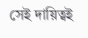সেই দায়িত্বই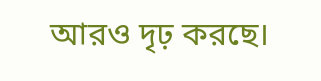আরও দৃঢ় করছে।